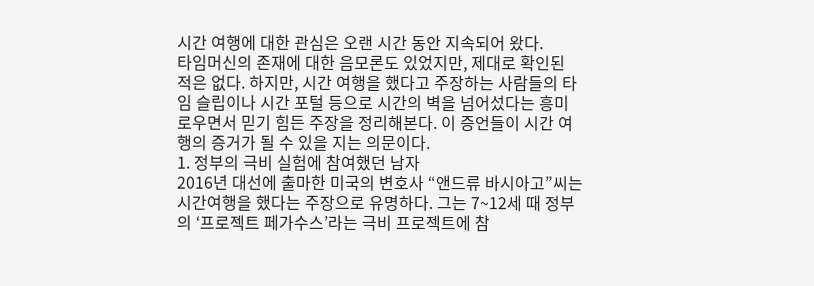시간 여행에 대한 관심은 오랜 시간 동안 지속되어 왔다.
타임머신의 존재에 대한 음모론도 있었지만, 제대로 확인된 적은 없다. 하지만, 시간 여행을 했다고 주장하는 사람들의 타임 슬립이나 시간 포털 등으로 시간의 벽을 넘어섰다는 흥미로우면서 믿기 힘든 주장을 정리해본다. 이 증언들이 시간 여행의 증거가 될 수 있을 지는 의문이다.
1. 정부의 극비 실험에 참여했던 남자
2016년 대선에 출마한 미국의 변호사 “앤드류 바시아고”씨는 시간여행을 했다는 주장으로 유명하다. 그는 7~12세 때 정부의 ‘프로젝트 페가수스’라는 극비 프로젝트에 참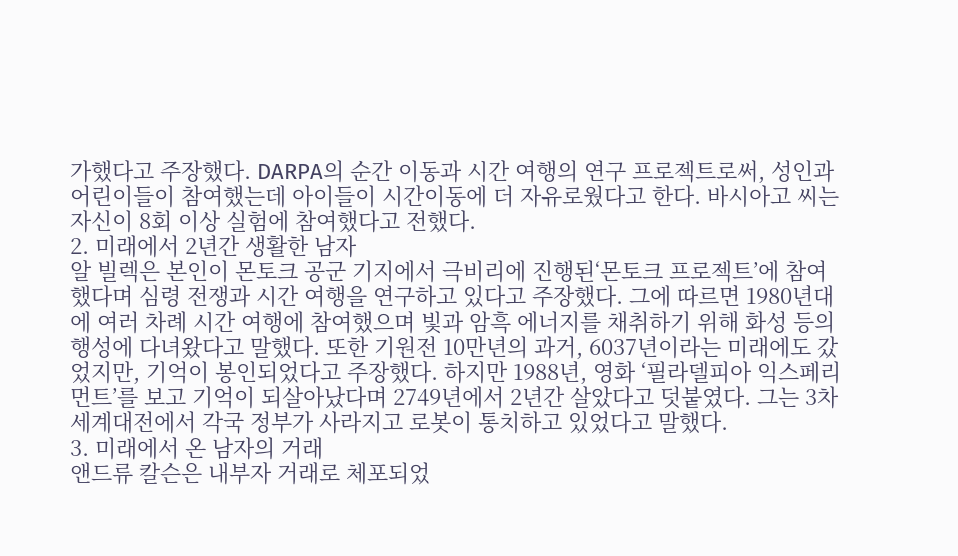가했다고 주장했다. DARPA의 순간 이동과 시간 여행의 연구 프로젝트로써, 성인과 어린이들이 참여했는데 아이들이 시간이동에 더 자유로웠다고 한다. 바시아고 씨는 자신이 8회 이상 실험에 참여했다고 전했다.
2. 미래에서 2년간 생활한 남자
알 빌렉은 본인이 몬토크 공군 기지에서 극비리에 진행된‘몬토크 프로젝트’에 참여했다며 심령 전쟁과 시간 여행을 연구하고 있다고 주장했다. 그에 따르면 1980년대에 여러 차례 시간 여행에 참여했으며 빛과 암흑 에너지를 채취하기 위해 화성 등의 행성에 다녀왔다고 말했다. 또한 기원전 10만년의 과거, 6037년이라는 미래에도 갔었지만, 기억이 봉인되었다고 주장했다. 하지만 1988년, 영화 ‘필라델피아 익스페리먼트’를 보고 기억이 되살아났다며 2749년에서 2년간 살았다고 덧붙였다. 그는 3차 세계대전에서 각국 정부가 사라지고 로봇이 통치하고 있었다고 말했다.
3. 미래에서 온 남자의 거래
앤드류 칼슨은 내부자 거래로 체포되었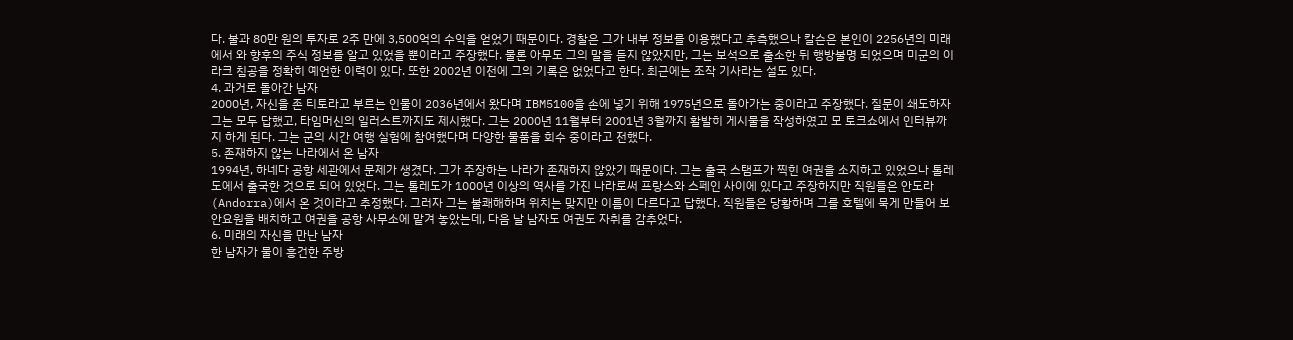다. 불과 80만 원의 투자로 2주 만에 3,500억의 수익을 얻었기 때문이다. 경찰은 그가 내부 정보를 이용했다고 추측했으나 칼슨은 본인이 2256년의 미래에서 와 향후의 주식 정보를 알고 있었을 뿐이라고 주장했다. 물론 아무도 그의 말을 듣지 않았지만, 그는 보석으로 출소한 뒤 행방불명 되었으며 미군의 이라크 침공을 정확히 예언한 이력이 있다. 또한 2002년 이전에 그의 기록은 없었다고 한다. 최근에는 조작 기사라는 설도 있다.
4. 과거로 돌아간 남자
2000년, 자신을 존 티토라고 부르는 인물이 2036년에서 왔다며 IBM5100을 손에 넣기 위해 1975년으로 돌아가는 중이라고 주장했다. 질문이 쇄도하자 그는 모두 답했고, 타임머신의 일러스트까지도 제시했다. 그는 2000년 11월부터 2001년 3월까지 활발히 게시물을 작성하였고 모 토크쇼에서 인터뷰까지 하게 된다. 그는 군의 시간 여행 실험에 참여했다며 다양한 물품을 회수 중이라고 전했다.
5. 존재하지 않는 나라에서 온 남자
1994년, 하네다 공항 세관에서 문제가 생겼다. 그가 주장하는 나라가 존재하지 않았기 때문이다. 그는 출국 스탬프가 찍힌 여권을 소지하고 있었으나 톨레도에서 출국한 것으로 되어 있었다. 그는 톨레도가 1000년 이상의 역사를 가진 나라로써 프랑스와 스페인 사이에 있다고 주장하지만 직원들은 안도라(Andorra)에서 온 것이라고 추정했다. 그러자 그는 불쾌해하며 위치는 맞지만 이름이 다르다고 답했다. 직원들은 당황하며 그를 호텔에 묵게 만들어 보안요원을 배치하고 여권을 공항 사무소에 맡겨 놓았는데, 다음 날 남자도 여권도 자취를 감추었다.
6. 미래의 자신을 만난 남자
한 남자가 물이 흥건한 주방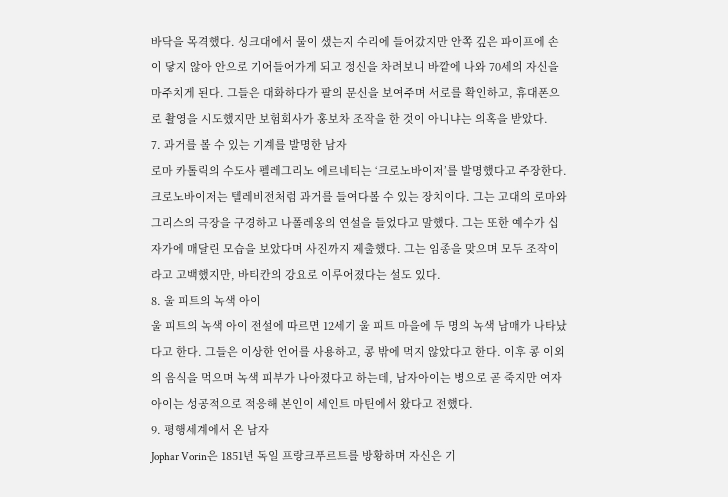바닥을 목격했다. 싱크대에서 물이 샜는지 수리에 들어갔지만 안쪽 깊은 파이프에 손이 닿지 않아 안으로 기어들어가게 되고 정신을 차려보니 바깥에 나와 70세의 자신을 마주치게 된다. 그들은 대화하다가 팔의 문신을 보여주며 서로를 확인하고, 휴대폰으로 촬영을 시도했지만 보험회사가 홍보차 조작을 한 것이 아니냐는 의혹을 받았다.
7. 과거를 볼 수 있는 기계를 발명한 남자
로마 카톨릭의 수도사 펠레그리노 에르네티는 ‘크로노바이저’를 발명했다고 주장한다. 크로노바이저는 텔레비전처럼 과거를 들여다볼 수 있는 장치이다. 그는 고대의 로마와 그리스의 극장을 구경하고 나폴레옹의 연설을 들었다고 말했다. 그는 또한 예수가 십자가에 매달린 모습을 보았다며 사진까지 제출했다. 그는 임종을 맞으며 모두 조작이라고 고백했지만, 바티칸의 강요로 이루어졌다는 설도 있다.
8. 울 피트의 녹색 아이
울 피트의 녹색 아이 전설에 따르면 12세기 울 피트 마을에 두 명의 녹색 남매가 나타났다고 한다. 그들은 이상한 언어를 사용하고, 콩 밖에 먹지 않았다고 한다. 이후 콩 이외의 음식을 먹으며 녹색 피부가 나아졌다고 하는데, 남자아이는 병으로 곧 죽지만 여자아이는 성공적으로 적응해 본인이 세인트 마틴에서 왔다고 전했다.
9. 평행세계에서 온 남자
Jophar Vorin은 1851년 독일 프랑크푸르트를 방황하며 자신은 기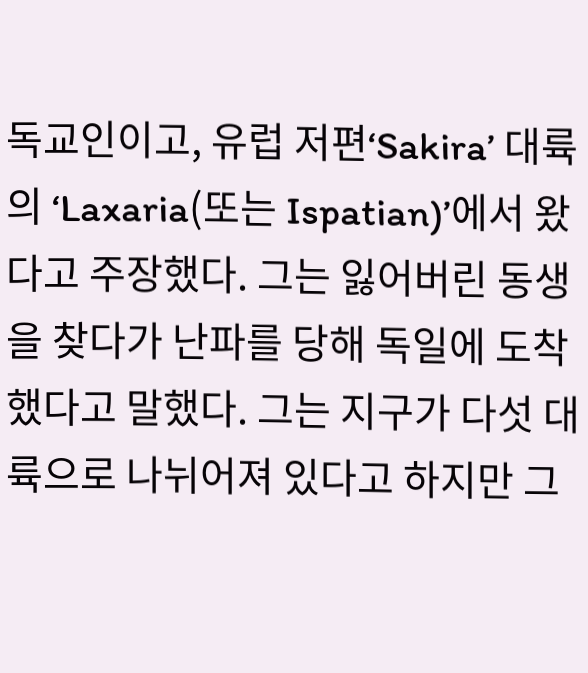독교인이고, 유럽 저편‘Sakira’ 대륙의 ‘Laxaria(또는 Ispatian)’에서 왔다고 주장했다. 그는 잃어버린 동생을 찾다가 난파를 당해 독일에 도착했다고 말했다. 그는 지구가 다섯 대륙으로 나뉘어져 있다고 하지만 그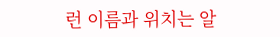런 이름과 위치는 알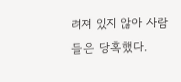려져 있지 않아 사람들은 당혹했다.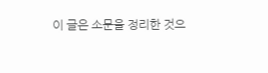이 글은 소문을 정리한 것으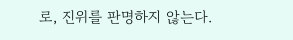로, 진위를 판명하지 않는다.